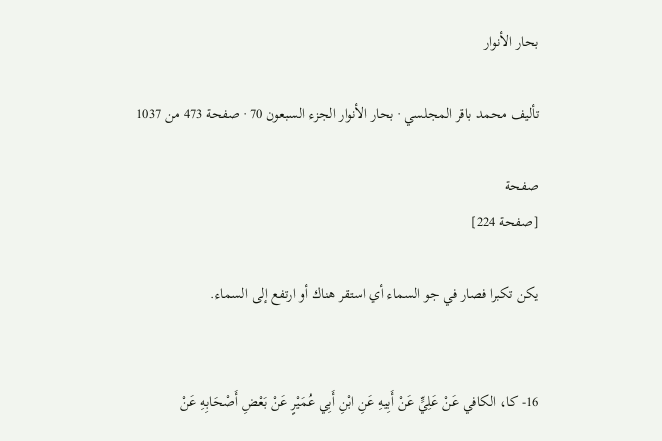بحار الأنوار

تأليف محمد باقر المجلسي · بحار الأنوار الجزء السبعون 70 · صفحة 473 من 1037

صفحة
[صفحة 224]

يكن تكبرا فصار في جو السماء أي استقر هناك أو ارتفع إلى السماء.


16- كا، الكافي عَنْ عَلِيٍّ عَنْ أَبِيهِ عَنِ ابْنِ أَبِي عُمَيْرٍ عَنْ بَعْضِ أَصْحَابِهِ عَنْ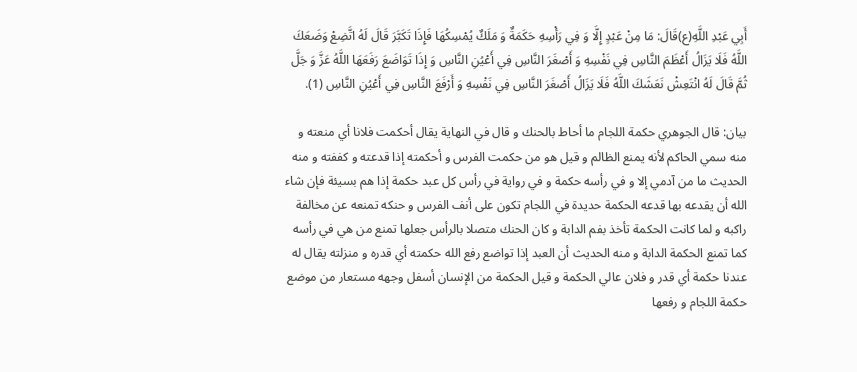أَبِي عَبْدِ اللَّهِ(ع)قَالَ: مَا مِنْ عَبْدٍ إِلَّا وَ فِي رَأْسِهِ حَكَمَةٌ وَ مَلَكٌ يُمْسِكُهَا فَإِذَا تَكَبَّرَ قَالَ لَهُ اتَّضِعْ وَضَعَكَ اللَّهُ فَلَا يَزَالُ أَعْظَمَ النَّاسِ فِي نَفْسِهِ وَ أَصْغَرَ النَّاسِ فِي أَعْيُنِ النَّاسِ وَ إِذَا تَوَاضَعَ رَفَعَهَا اللَّهُ عَزَّ وَ جَلَّ ثُمَّ قَالَ لَهُ انْتَعِشْ نَعَشَكَ اللَّهُ فَلَا يَزَالُ أَصْغَرَ النَّاسِ فِي نَفْسِهِ وَ أَرْفَعَ النَّاسِ فِي أَعْيُنِ النَّاسِ (1).

بيان: قال الجوهري حكمة اللجام ما أحاط بالحنك و قال في النهاية يقال أحكمت فلانا أي منعته و منه سمي الحاكم لأنه يمنع الظالم و قيل هو من حكمت الفرس و أحكمته إذا قدعته و كففته و منه الحديث ما من آدمي إلا و في رأسه حكمة و في رواية في رأس كل عبد حكمة إذا هم بسيئة فإن شاء الله أن يقدعه بها قدعه الحكمة حديدة في اللجام تكون على أنف الفرس و حنكه تمنعه عن مخالفة راكبه و لما كانت الحكمة تأخذ بفم الدابة و كان الحنك متصلا بالرأس جعلها تمنع من هي في رأسه كما تمنع الحكمة الدابة و منه الحديث أن العبد إذا تواضع رفع الله حكمته أي قدره و منزلته يقال له عندنا حكمة أي قدر و فلان عالي الحكمة و قيل الحكمة من الإنسان أسفل وجهه مستعار من موضع حكمة اللجام و رفعها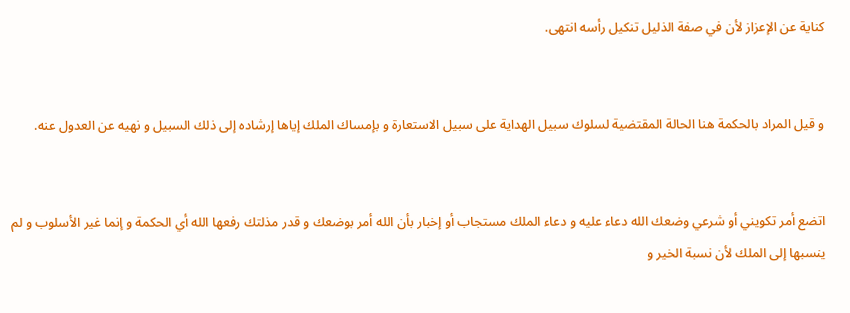كناية عن الإعزاز لأن في صفة الذليل تنكيل رأسه انتهى.


و قيل المراد بالحكمة هنا الحالة المقتضية لسلوك سبيل الهداية على سبيل الاستعارة و بإمساك الملك إياها إرشاده إلى ذلك السبيل و نهيه عن العدول عنه.


اتضع أمر تكويني أو شرعي وضعك الله دعاء عليه و دعاء الملك مستجاب أو إخبار بأن الله أمر بوضعك و قدر مذلتك رفعها الله أي الحكمة و إنما غير الأسلوب و لم ينسبها إلى الملك لأن نسبة الخير و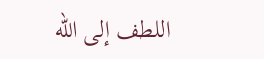اللطف إلى الله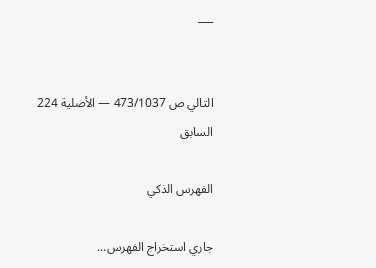___


التالي ص 473/1037 — الأصلية 224 السابق

الفهرس الذكي

جاري استخراج الفهرس...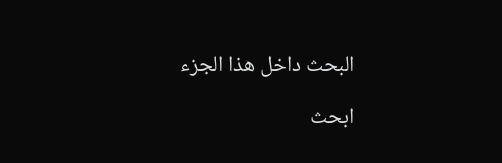البحث داخل هذا الجزء

ابحث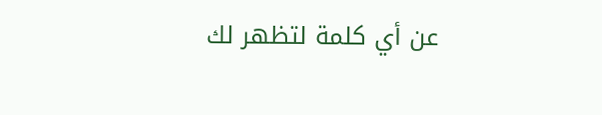عن أي كلمة لتظهر لك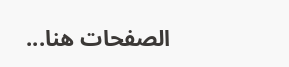الصفحات هنا...